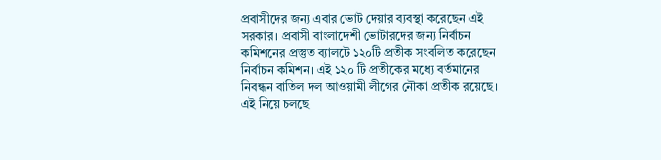প্রবাসীদের জন্য এবার ভোট দেয়ার ব্যবস্থা করেছেন এই সরকার। প্রবাসী বাংলাদেশী ভোটারদের জন্য নির্বাচন কমিশনের প্রস্তুত ব্যালটে ১২০টি প্রতীক সংবলিত করেছেন নির্বাচন কমিশন। এই ১২০ টি প্রতীকের মধ্যে বর্তমানের নিবন্ধন বাতিল দল আওয়ামী লীগের নৌকা প্রতীক রয়েছে। এই নিয়ে চলছে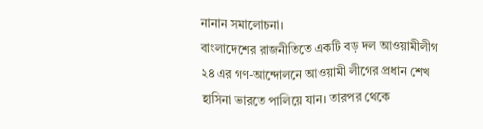নানান সমালোচনা।
বাংলাদেশের রাজনীতিতে একটি বড় দল আওয়ামীলীগ ২৪ এর গণ-আন্দোলনে আওয়ামী লীগের প্রধান শেখ হাসিনা ভারতে পালিয়ে যান। তারপর থেকে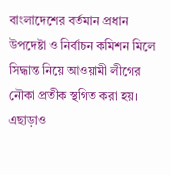বাংলাদেশের বর্তমান প্রধান উপদেষ্টা ও নির্বাচন কমিশন মিলে সিদ্ধান্ত নিয়ে আওয়ামী লীগের নৌকা প্রতীক স্থগিত করা হয়। এছাড়াও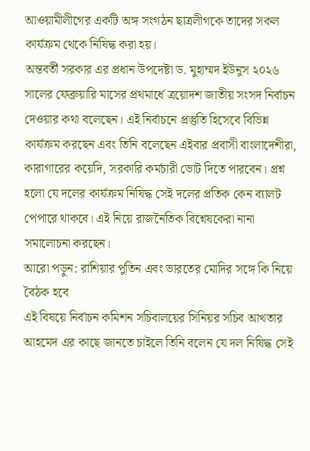আওয়ামীলীগের একটি অঙ্গ সংগঠন ছাত্রলীগকে তাদের সকল কার্যক্রম থেকে নিষিদ্ধ করা হয়।
অন্তবর্তী সরকার এর প্রধান উপদেষ্টা ড. মুহাম্মদ ইউনুস ২০২৬ সালের ফেব্রুয়ারি মাসের প্রথমার্ধে ত্রয়োদশ জাতীয় সংসদ নির্বাচন দেওয়ার কথা বলেছেন। এই নির্বাচনে প্রস্তুতি হিসেবে বিভিন্ন কার্যক্রম করছেন এবং তিনি বলেছেন এইবার প্রবাসী বাংলাদেশীরা, কারাগারের কয়েদি, সরকারি কর্মচারী ভোট দিতে পারবেন। প্রশ্ন হলো যে দলের কার্যক্রম নিষিদ্ধ সেই দলের প্রতিক কেন ব্যালট পেপারে থাকবে। এই নিয়ে রাজনৈতিক বিশ্নেষকেরা নানা সমালোচনা করছেন।
আরো পড়ুন: রাশিয়ার পুতিন এবং ভারতের মোদির সঙ্গে কি নিয়ে বৈঠক হবে
এই বিষয়ে নির্বাচন কমিশন সচিবালয়ের সিনিয়র সচিব আখতার আহমেদ এর কাছে জানতে চাইলে তিনি বলেন যে দল নিষিদ্ধ সেই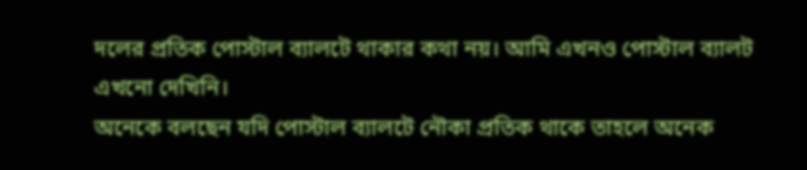দলের প্রতিক পোস্টাল ব্যালটে থাকার কথা নয়। আমি এখনও পোস্টাল ব্যালট এখনো দেখিনি।
অনেকে বলছেন যদি পোস্টাল ব্যালটে নৌকা প্রতিক থাকে তাহলে অনেক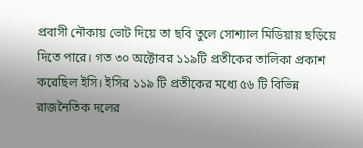প্রবাসী নৌকায় ভোট দিয়ে তা ছবি তুলে সোশ্যাল মিডিয়ায় ছড়িয়ে দিতে পারে। গত ৩০ অক্টোবর ১১৯টি প্রতীকের তালিকা প্রকাশ করেছিল ইসি। ইসির ১১৯ টি প্রতীকের মধ্যে ৫৬ টি বিভিন্ন রাজনৈতিক দলের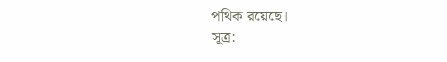পথিক রয়েছে।
সূত্র: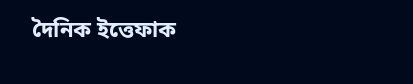দৈনিক ইত্তেফাক